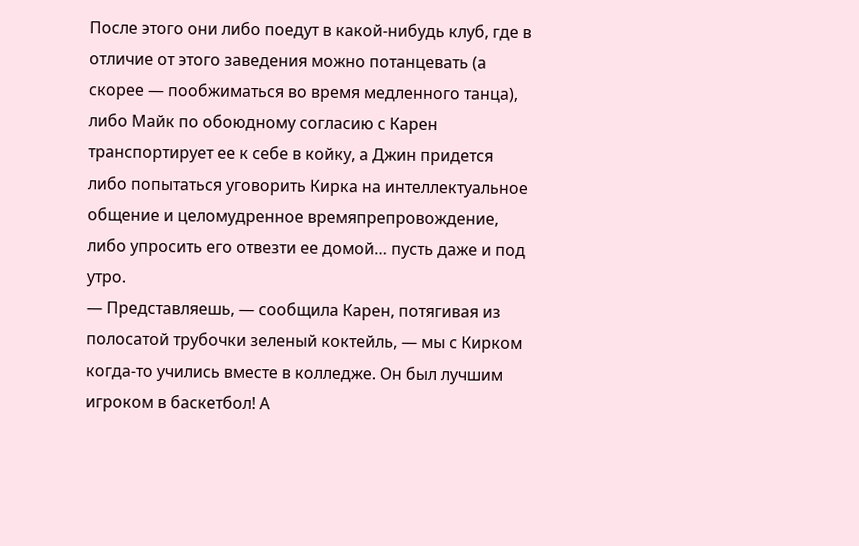После этого они либо поедут в какой-нибудь клуб, где в отличие от этого заведения можно потанцевать (а скорее — пообжиматься во время медленного танца), либо Майк по обоюдному согласию с Карен транспортирует ее к себе в койку, а Джин придется либо попытаться уговорить Кирка на интеллектуальное общение и целомудренное времяпрепровождение, либо упросить его отвезти ее домой… пусть даже и под утро.
— Представляешь, — сообщила Карен, потягивая из полосатой трубочки зеленый коктейль, — мы с Кирком когда-то учились вместе в колледже. Он был лучшим игроком в баскетбол! А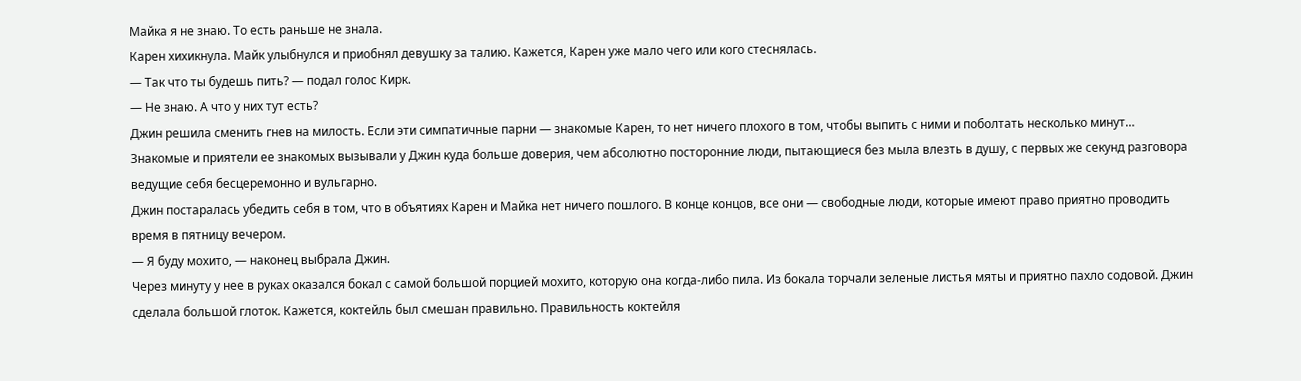Майка я не знаю. То есть раньше не знала.
Карен хихикнула. Майк улыбнулся и приобнял девушку за талию. Кажется, Карен уже мало чего или кого стеснялась.
— Так что ты будешь пить? — подал голос Кирк.
— Не знаю. А что у них тут есть?
Джин решила сменить гнев на милость. Если эти симпатичные парни — знакомые Карен, то нет ничего плохого в том, чтобы выпить с ними и поболтать несколько минут…
Знакомые и приятели ее знакомых вызывали у Джин куда больше доверия, чем абсолютно посторонние люди, пытающиеся без мыла влезть в душу, с первых же секунд разговора ведущие себя бесцеремонно и вульгарно.
Джин постаралась убедить себя в том, что в объятиях Карен и Майка нет ничего пошлого. В конце концов, все они — свободные люди, которые имеют право приятно проводить время в пятницу вечером.
— Я буду мохито, — наконец выбрала Джин.
Через минуту у нее в руках оказался бокал с самой большой порцией мохито, которую она когда-либо пила. Из бокала торчали зеленые листья мяты и приятно пахло содовой. Джин сделала большой глоток. Кажется, коктейль был смешан правильно. Правильность коктейля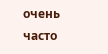очень часто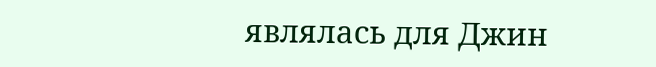являлась для Джин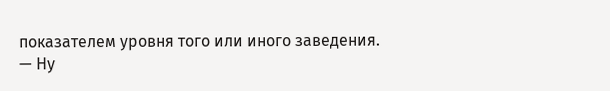показателем уровня того или иного заведения.
— Ну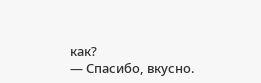как?
— Спасибо, вкусно.